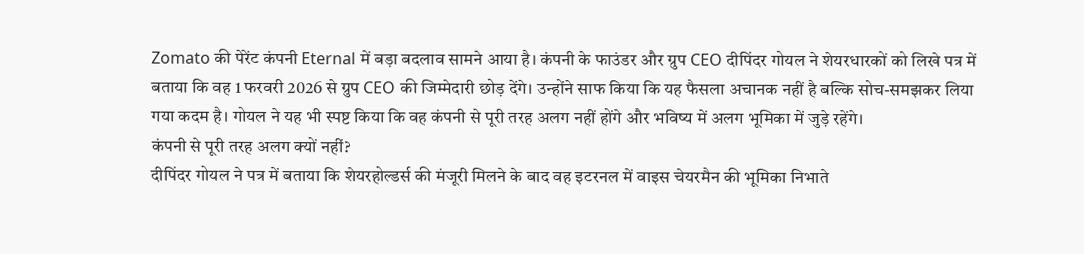Zomato की पेरेंट कंपनी Eternal में बड़ा बदलाव सामने आया है। कंपनी के फाउंडर और ग्रुप CEO दीपिंदर गोयल ने शेयरधारकों को लिखे पत्र में बताया कि वह 1 फरवरी 2026 से ग्रुप CEO की जिम्मेदारी छोड़ देंगे। उन्होंने साफ किया कि यह फैसला अचानक नहीं है बल्कि सोच-समझकर लिया गया कदम है। गोयल ने यह भी स्पष्ट किया कि वह कंपनी से पूरी तरह अलग नहीं होंगे और भविष्य में अलग भूमिका में जुड़े रहेंगे।
कंपनी से पूरी तरह अलग क्यों नहीं?
दीपिंदर गोयल ने पत्र में बताया कि शेयरहोल्डर्स की मंजूरी मिलने के बाद वह इटरनल में वाइस चेयरमैन की भूमिका निभाते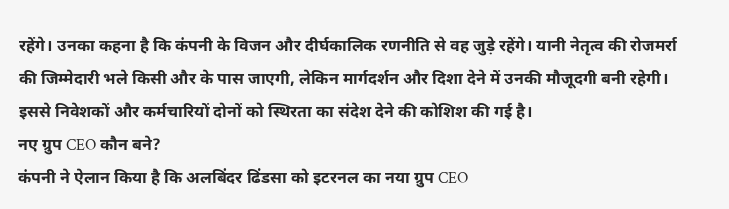रहेंगे। उनका कहना है कि कंपनी के विजन और दीर्घकालिक रणनीति से वह जुड़े रहेंगे। यानी नेतृत्व की रोजमर्रा की जिम्मेदारी भले किसी और के पास जाएगी, लेकिन मार्गदर्शन और दिशा देने में उनकी मौजूदगी बनी रहेगी। इससे निवेशकों और कर्मचारियों दोनों को स्थिरता का संदेश देने की कोशिश की गई है।
नए ग्रुप CEO कौन बने?
कंपनी ने ऐलान किया है कि अलबिंदर ढिंडसा को इटरनल का नया ग्रुप CEO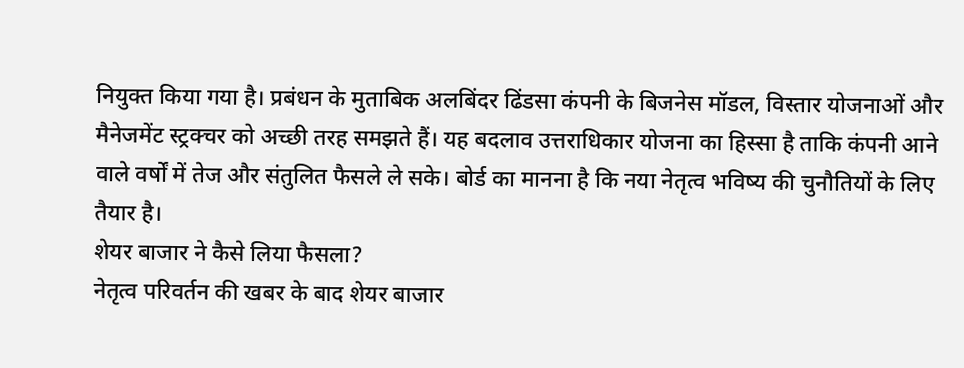नियुक्त किया गया है। प्रबंधन के मुताबिक अलबिंदर ढिंडसा कंपनी के बिजनेस मॉडल, विस्तार योजनाओं और मैनेजमेंट स्ट्रक्चर को अच्छी तरह समझते हैं। यह बदलाव उत्तराधिकार योजना का हिस्सा है ताकि कंपनी आने वाले वर्षों में तेज और संतुलित फैसले ले सके। बोर्ड का मानना है कि नया नेतृत्व भविष्य की चुनौतियों के लिए तैयार है।
शेयर बाजार ने कैसे लिया फैसला?
नेतृत्व परिवर्तन की खबर के बाद शेयर बाजार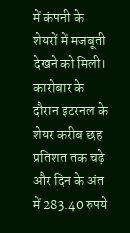में कंपनी के शेयरों में मजबूती देखने को मिली। कारोबार के दौरान इटरनल के शेयर करीब छह प्रतिशत तक चढ़े और दिन के अंत में 283.40 रुपये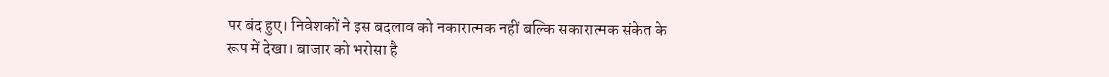पर बंद हुए। निवेशकों ने इस बदलाव को नकारात्मक नहीं बल्कि सकारात्मक संकेत के रूप में देखा। बाजार को भरोसा है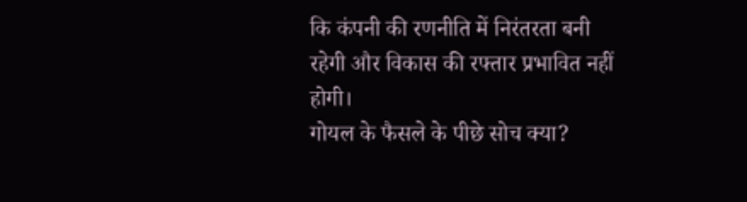कि कंपनी की रणनीति में निरंतरता बनी रहेगी और विकास की रफ्तार प्रभावित नहीं होगी।
गोयल के फैसले के पीछे सोच क्या?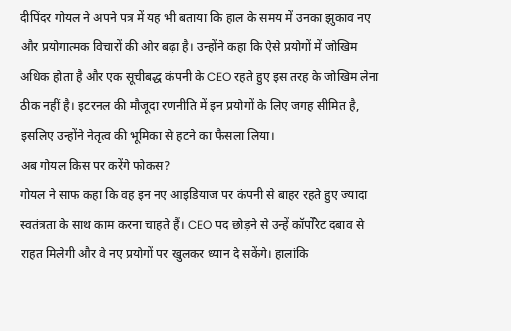दीपिंदर गोयल ने अपने पत्र में यह भी बताया कि हाल के समय में उनका झुकाव नए और प्रयोगात्मक विचारों की ओर बढ़ा है। उन्होंने कहा कि ऐसे प्रयोगों में जोखिम अधिक होता है और एक सूचीबद्ध कंपनी के CEO रहते हुए इस तरह के जोखिम लेना ठीक नहीं है। इटरनल की मौजूदा रणनीति में इन प्रयोगों के लिए जगह सीमित है, इसलिए उन्होंने नेतृत्व की भूमिका से हटने का फैसला लिया।
अब गोयल किस पर करेंगे फोकस?
गोयल ने साफ कहा कि वह इन नए आइडियाज पर कंपनी से बाहर रहते हुए ज्यादा स्वतंत्रता के साथ काम करना चाहते हैं। CEO पद छोड़ने से उन्हें कॉर्पोरेट दबाव से राहत मिलेगी और वे नए प्रयोगों पर खुलकर ध्यान दे सकेंगे। हालांकि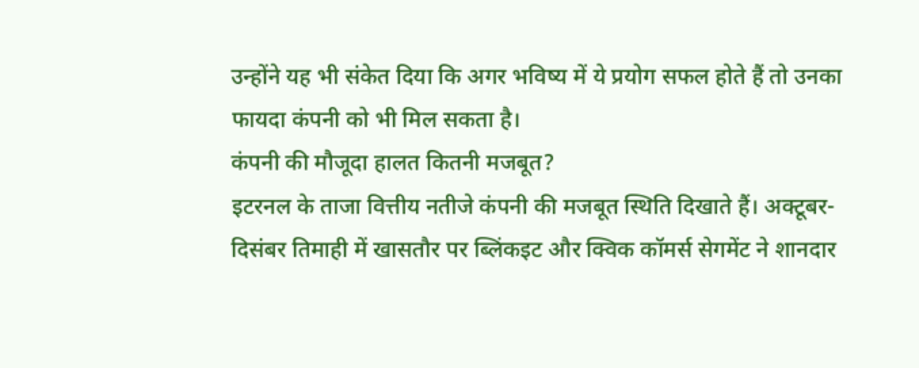उन्होंने यह भी संकेत दिया कि अगर भविष्य में ये प्रयोग सफल होते हैं तो उनका फायदा कंपनी को भी मिल सकता है।
कंपनी की मौजूदा हालत कितनी मजबूत?
इटरनल के ताजा वित्तीय नतीजे कंपनी की मजबूत स्थिति दिखाते हैं। अक्टूबर-दिसंबर तिमाही में खासतौर पर ब्लिंकइट और क्विक कॉमर्स सेगमेंट ने शानदार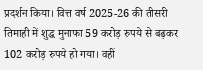प्रदर्शन किया। वित्त वर्ष 2025-26 की तीसरी तिमाही में शुद्ध मुनाफा 59 करोड़ रुपये से बढ़कर 102 करोड़ रुपये हो गया। वहीं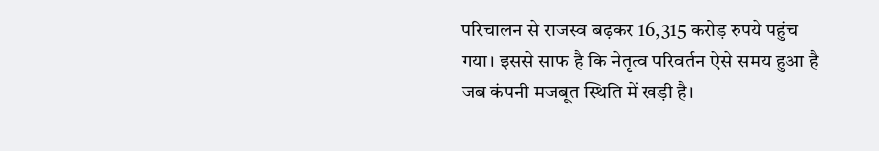परिचालन से राजस्व बढ़कर 16,315 करोड़ रुपये पहुंच गया। इससे साफ है कि नेतृत्व परिवर्तन ऐसे समय हुआ है जब कंपनी मजबूत स्थिति में खड़ी है।